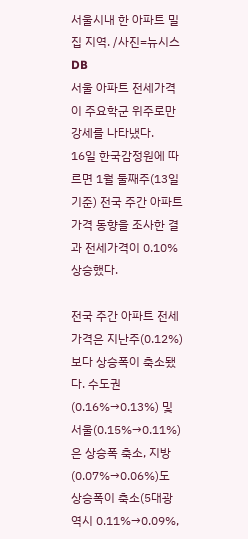서울시내 한 아파트 밀집 지역. /사진=뉴시스 DB
서울 아파트 전세가격이 주요학군 위주로만 강세를 나타냈다.
16일 한국감정원에 따르면 1월 둘째주(13일 기준) 전국 주간 아파트 가격 동향을 조사한 결과 전세가격이 0.10% 상승했다.

전국 주간 아파트 전세가격은 지난주(0.12%)보다 상승폭이 축소됐다. 수도권(0.16%→0.13%) 및 서울(0.15%→0.11%)은 상승폭 축소, 지방(0.07%→0.06%)도 상승폭이 축소(5대광역시 0.11%→0.09%,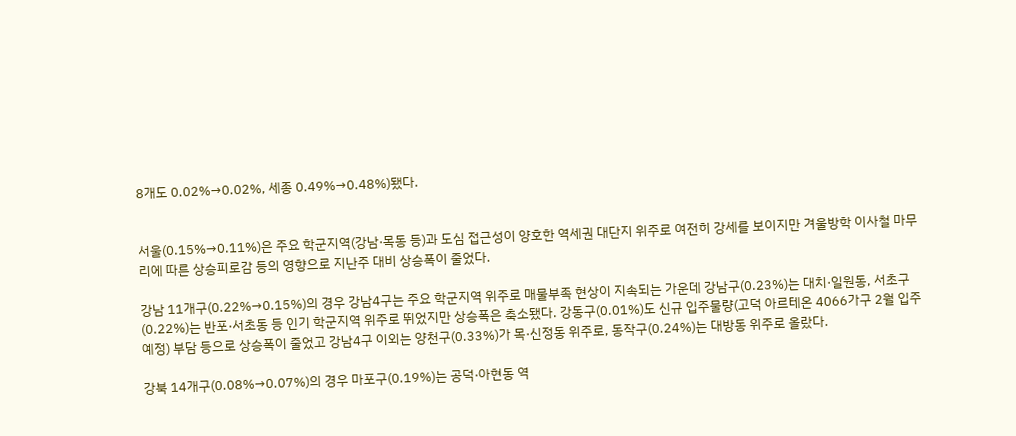8개도 0.02%→0.02%, 세종 0.49%→0.48%)됐다.


서울(0.15%→0.11%)은 주요 학군지역(강남·목동 등)과 도심 접근성이 양호한 역세권 대단지 위주로 여전히 강세를 보이지만 겨울방학 이사철 마무리에 따른 상승피로감 등의 영향으로 지난주 대비 상승폭이 줄었다.

강남 11개구(0.22%→0.15%)의 경우 강남4구는 주요 학군지역 위주로 매물부족 현상이 지속되는 가운데 강남구(0.23%)는 대치·일원동, 서초구(0.22%)는 반포·서초동 등 인기 학군지역 위주로 뛰었지만 상승폭은 축소됐다. 강동구(0.01%)도 신규 입주물량(고덕 아르테온 4066가구 2월 입주예정) 부담 등으로 상승폭이 줄었고 강남4구 이외는 양천구(0.33%)가 목·신정동 위주로, 동작구(0.24%)는 대방동 위주로 올랐다.

강북 14개구(0.08%→0.07%)의 경우 마포구(0.19%)는 공덕·아현동 역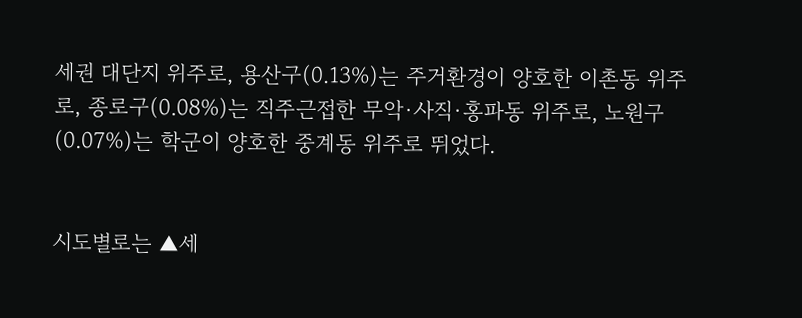세권 대단지 위주로, 용산구(0.13%)는 주거환경이 양호한 이촌동 위주로, 종로구(0.08%)는 직주근접한 무악·사직·홍파동 위주로, 노원구(0.07%)는 학군이 양호한 중계동 위주로 뛰었다.


시도별로는 ▲세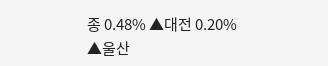종 0.48% ▲대전 0.20% ▲울산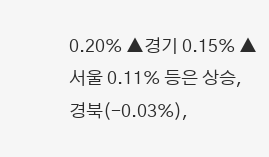0.20% ▲경기 0.15% ▲서울 0.11% 등은 상승, 경북(-0.03%),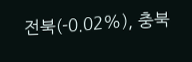전북(-0.02%), 충북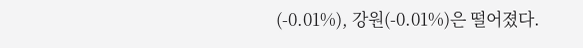(-0.01%), 강원(-0.01%)은 떨어졌다.